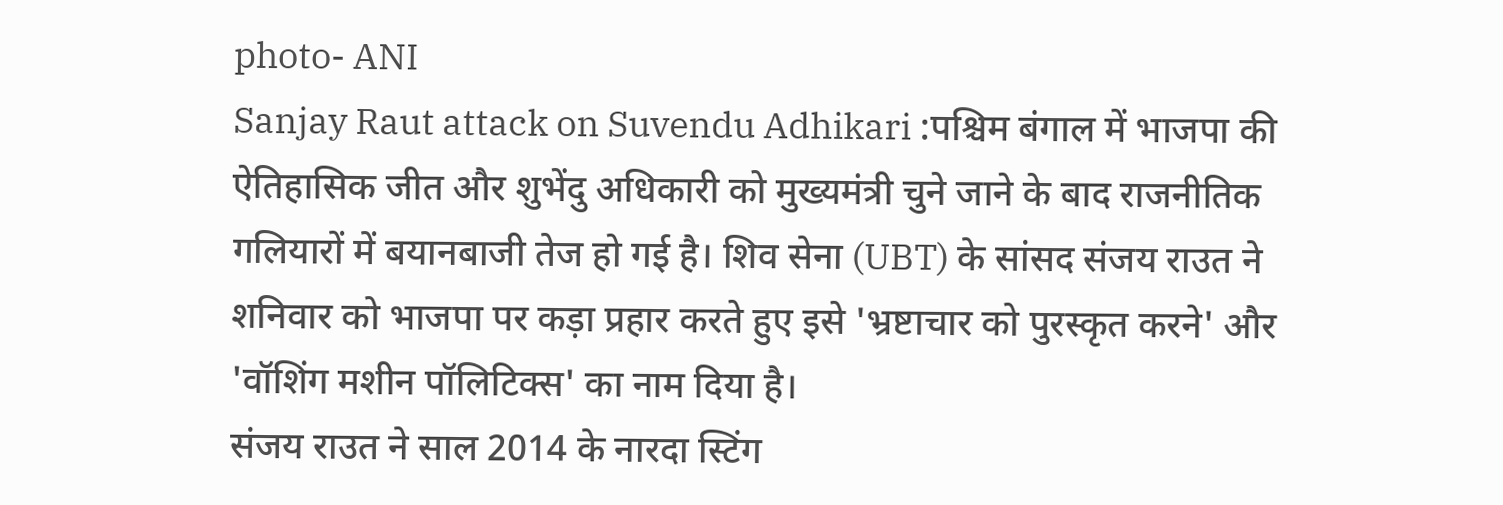photo- ANI
Sanjay Raut attack on Suvendu Adhikari :पश्चिम बंगाल में भाजपा की ऐतिहासिक जीत और शुभेंदु अधिकारी को मुख्यमंत्री चुने जाने के बाद राजनीतिक गलियारों में बयानबाजी तेज हो गई है। शिव सेना (UBT) के सांसद संजय राउत ने शनिवार को भाजपा पर कड़ा प्रहार करते हुए इसे 'भ्रष्टाचार को पुरस्कृत करने' और 'वॉशिंग मशीन पॉलिटिक्स' का नाम दिया है।
संजय राउत ने साल 2014 के नारदा स्टिंग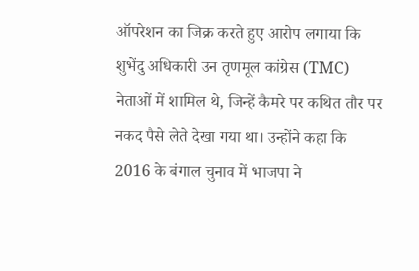ऑपरेशन का जिक्र करते हुए आरोप लगाया कि शुभेंदु अधिकारी उन तृणमूल कांग्रेस (TMC) नेताओं में शामिल थे, जिन्हें कैमरे पर कथित तौर पर नकद पैसे लेते देखा गया था। उन्होंने कहा कि 2016 के बंगाल चुनाव में भाजपा ने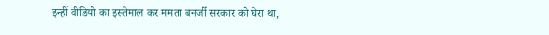इन्हीं वीडियो का इस्तेमाल कर ममता बनर्जी सरकार को घेरा था,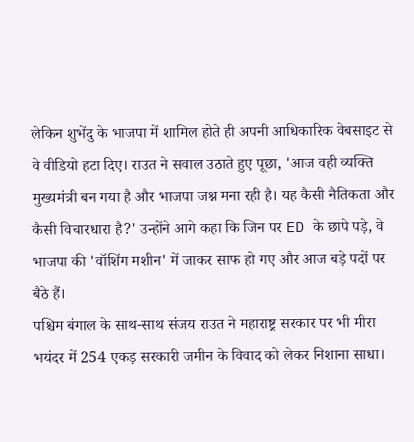लेकिन शुभेंदु के भाजपा में शामिल होते ही अपनी आधिकारिक वेबसाइट से वे वीडियो हटा दिए। राउत ने सवाल उठाते हुए पूछा, 'आज वही व्यक्ति मुख्यमंत्री बन गया है और भाजपा जश्न मना रही है। यह कैसी नैतिकता और कैसी विचारधारा है?' उन्होंने आगे कहा कि जिन पर ED के छापे पड़े, वे भाजपा की 'वॉशिंग मशीन' में जाकर साफ हो गए और आज बड़े पदों पर बैठे हैं।
पश्चिम बंगाल के साथ-साथ संजय राउत ने महाराष्ट्र सरकार पर भी मीरा भयंदर में 254 एकड़ सरकारी जमीन के विवाद को लेकर निशाना साधा।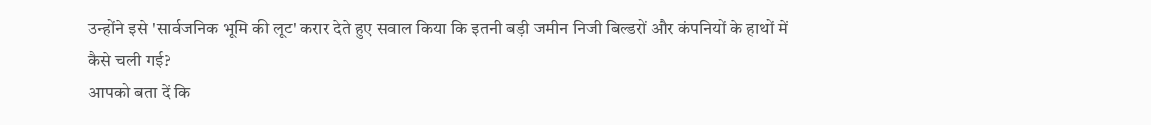उन्होंने इसे 'सार्वजनिक भूमि की लूट' करार देते हुए सवाल किया कि इतनी बड़ी जमीन निजी बिल्डरों और कंपनियों के हाथों में कैसे चली गई?
आपको बता दें कि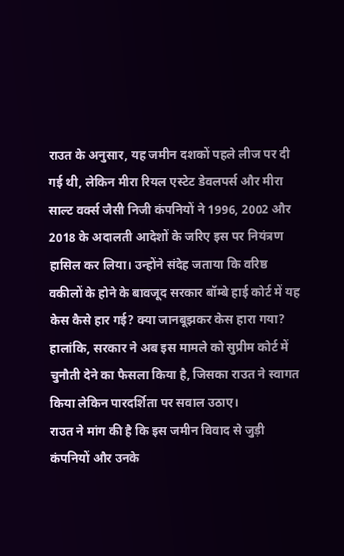राउत के अनुसार, यह जमीन दशकों पहले लीज पर दी गई थी, लेकिन मीरा रियल एस्टेट डेवलपर्स और मीरा साल्ट वर्क्स जैसी निजी कंपनियों ने 1996, 2002 और 2018 के अदालती आदेशों के जरिए इस पर नियंत्रण हासिल कर लिया। उन्होंने संदेह जताया कि वरिष्ठ वकीलों के होने के बावजूद सरकार बॉम्बे हाई कोर्ट में यह केस कैसे हार गई? क्या जानबूझकर केस हारा गया? हालांकि, सरकार ने अब इस मामले को सुप्रीम कोर्ट में चुनौती देने का फैसला किया है, जिसका राउत ने स्वागत किया लेकिन पारदर्शिता पर सवाल उठाए।
राउत ने मांग की है कि इस जमीन विवाद से जुड़ी कंपनियों और उनके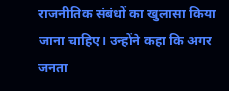राजनीतिक संबंधों का खुलासा किया जाना चाहिए। उन्होंने कहा कि अगर जनता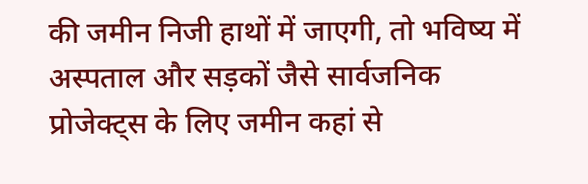की जमीन निजी हाथों में जाएगी, तो भविष्य में अस्पताल और सड़कों जैसे सार्वजनिक प्रोजेक्ट्स के लिए जमीन कहां से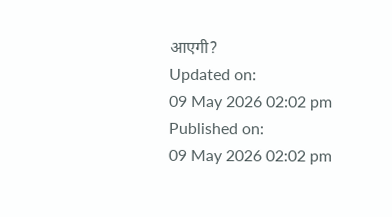आएगी?
Updated on:
09 May 2026 02:02 pm
Published on:
09 May 2026 02:02 pm